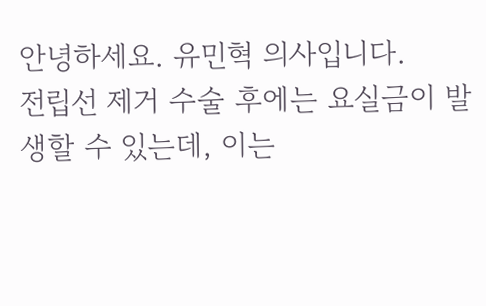안녕하세요. 유민혁 의사입니다.
전립선 제거 수술 후에는 요실금이 발생할 수 있는데, 이는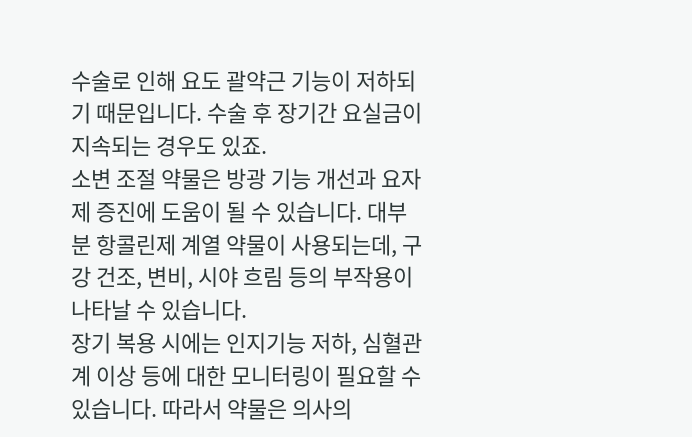수술로 인해 요도 괄약근 기능이 저하되기 때문입니다. 수술 후 장기간 요실금이 지속되는 경우도 있죠.
소변 조절 약물은 방광 기능 개선과 요자제 증진에 도움이 될 수 있습니다. 대부분 항콜린제 계열 약물이 사용되는데, 구강 건조, 변비, 시야 흐림 등의 부작용이 나타날 수 있습니다.
장기 복용 시에는 인지기능 저하, 심혈관계 이상 등에 대한 모니터링이 필요할 수 있습니다. 따라서 약물은 의사의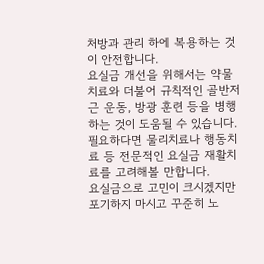처방과 관리 하에 복용하는 것이 안전합니다.
요실금 개선을 위해서는 약물 치료와 더불어 규칙적인 골반저근 운동, 방광 훈련 등을 병행하는 것이 도움될 수 있습니다. 필요하다면 물리치료나 행동치료 등 전문적인 요실금 재활치료를 고려해볼 만합니다.
요실금으로 고민이 크시겠지만 포기하지 마시고 꾸준히 노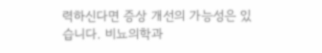력하신다면 증상 개선의 가능성은 있습니다. 비뇨의학과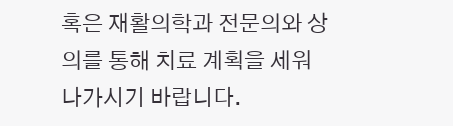혹은 재활의학과 전문의와 상의를 통해 치료 계획을 세워나가시기 바랍니다.